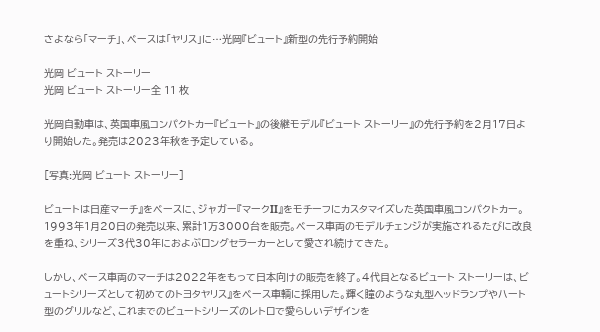さよなら「マーチ」、ベースは「ヤリス」に…光岡『ビュート』新型の先行予約開始

光岡 ビュート ストーリー
光岡 ビュート ストーリー全 11 枚

光岡自動車は、英国車風コンパクトカー『ビュート』の後継モデル『ビュート ストーリー』の先行予約を2月17日より開始した。発売は2023年秋を予定している。

[写真:光岡 ビュート ストーリー]

ビュートは日産マーチ』をベースに、ジャガー『マークII』をモチーフにカスタマイズした英国車風コンパクトカー。1993年1月20日の発売以来、累計1万3000台を販売。ベース車両のモデルチェンジが実施されるたびに改良を重ね、シリーズ3代30年におよぶロングセラーカーとして愛され続けてきた。

しかし、ベース車両のマーチは2022年をもって日本向けの販売を終了。4代目となるビュート ストーリーは、ビュートシリーズとして初めてのトヨタヤリス』をベース車輌に採用した。輝く瞳のような丸型ヘッドランプやハート型のグリルなど、これまでのビュートシリーズのレトロで愛らしいデザインを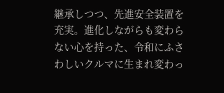継承しつつ、先進安全装置を充実。進化しながらも変わらない心を持った、令和にふさわしいクルマに生まれ変わっ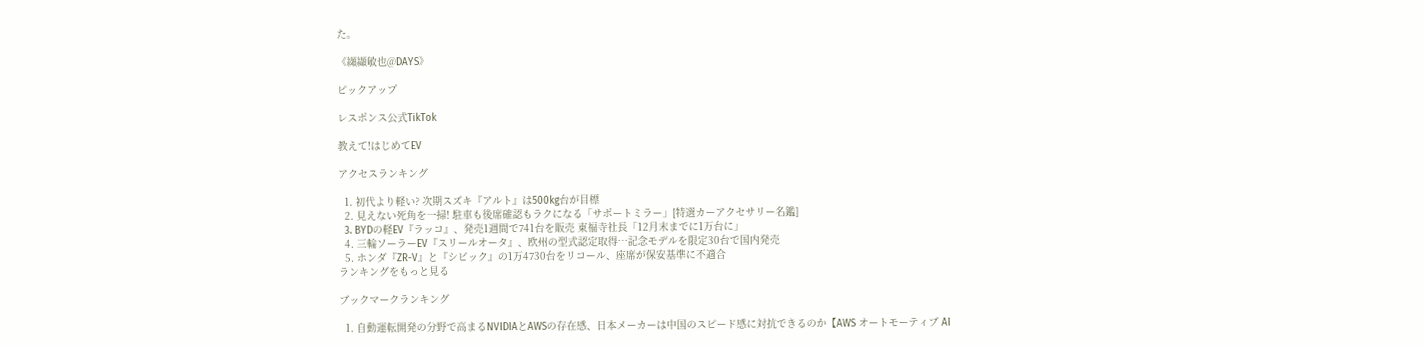た。

《纐纈敏也@DAYS》

ピックアップ

レスポンス公式TikTok

教えて!はじめてEV

アクセスランキング

  1. 初代より軽い? 次期スズキ『アルト』は500kg台が目標
  2. 見えない死角を一掃! 駐車も後席確認もラクになる「サポートミラー」[特選カーアクセサリー名鑑]
  3. BYDの軽EV『ラッコ』、発売1週間で741台を販売 東福寺社長「12月末までに1万台に」
  4. 三輪ソーラーEV『スリールオータ』、欧州の型式認定取得…記念モデルを限定30台で国内発売
  5. ホンダ『ZR-V』と『シビック』の1万4730台をリコール、座席が保安基準に不適合
ランキングをもっと見る

ブックマークランキング

  1. 自動運転開発の分野で高まるNVIDIAとAWSの存在感、日本メーカーは中国のスピード感に対抗できるのか【AWS オートモーティブ AI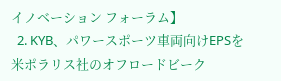イノベーション フォーラム】
  2. KYB、パワースポーツ車両向けEPSを米ポラリス社のオフロードビーク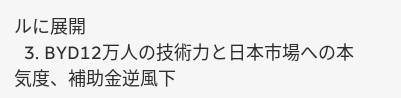ルに展開
  3. BYD12万人の技術力と日本市場への本気度、補助金逆風下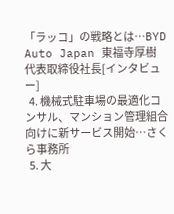「ラッコ」の戦略とは…BYD Auto Japan 東福寺厚樹 代表取締役社長[インタビュー]
  4. 機械式駐車場の最適化コンサル、マンション管理組合向けに新サービス開始…さくら事務所
  5. 大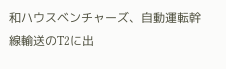和ハウスベンチャーズ、自動運転幹線輸送のT2に出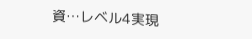資…レベル4実現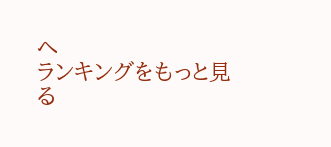へ
ランキングをもっと見る